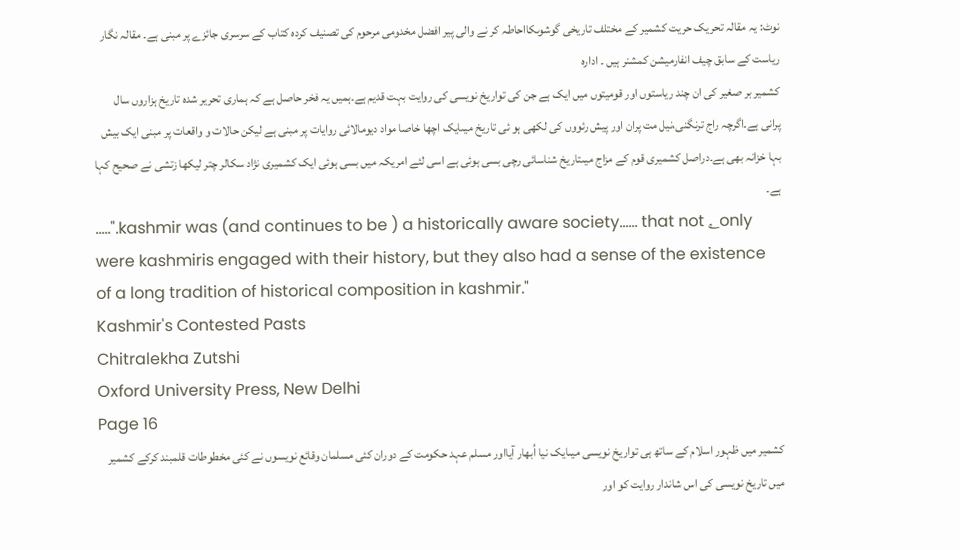نوٹ: یہ مقالہ تحریک حریت کشمیر کے مختلف تاریخی گوشوںکااحاطہ کر نے والی پیر افضل مخدومی مرحوم کی تصنیف کردہ کتاب کے سرسری جائزے پر مبنی ہے۔ مقالہ نگار ریاست کے سابق چیف انفارمیشن کمشنر ہیں ۔ ادارہ
کشمیر بر صغیر کی ان چند ریاستوں اور قومیتوں میں ایک ہے جن کی تواریخ نویسی کی روایت بہت قدیم ہے۔ہمیں یہ فخر حاصل ہے کہ ہماری تحریر شدہ تاریخ ہزاروں سال پرانی ہے۔اگرچہ راج ترنگنی،نیل مت پران اور پیش رئووں کی لکھی ہو ئی تاریخ میںایک اچھا خاصا مواد دیومالائی روایات پر مبنی ہے لیکن حالات و واقعات پر مبنی ایک بیش بہا خزانہ بھی ہے۔دراصل کشمیری قوم کے مزاج میںتاریخ شناسائی رچی بسی ہوئی ہے اسی لئے امریکہ میں بسی ہوئی ایک کشمیری نژاد سکالر چتر لیکھا زتشی نے صحیح کہا ہے۔
…..".kashmir was (and continues to be ) a historically aware society…… that not ؎only were kashmiris engaged with their history, but they also had a sense of the existence of a long tradition of historical composition in kashmir."
Kashmir's Contested Pasts
Chitralekha Zutshi
Oxford University Press, New Delhi
Page 16
کشمیر میں ظہور اسلام کے ساتھ ہی تواریخ نویسی میںایک نیا اُبھار آیااور مسلم عہد حکومت کے دوران کئی مسلمان وقائع نویسوں نے کئی مخطوطات قلمبند کرکے کشمیر میں تاریخ نویسی کی اس شاندار روایت کو اور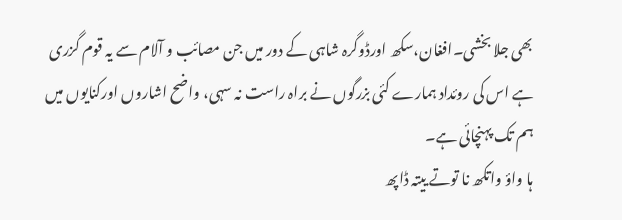بھی جلا بخشی۔افغان،سکھ اورڈوگرہ شاہی کے دور میں جن مصائب و آلام سے یہ قوم گزری ہے اس کی روئداد ہمارے کئی بزرگوں نے براہ راست نہ سہی، واضح اشاروں اورکنایوں میں ہم تک پہنچائی ہے۔
ہا واؤ واتکھ نا توتے ییتہ ڈاپھ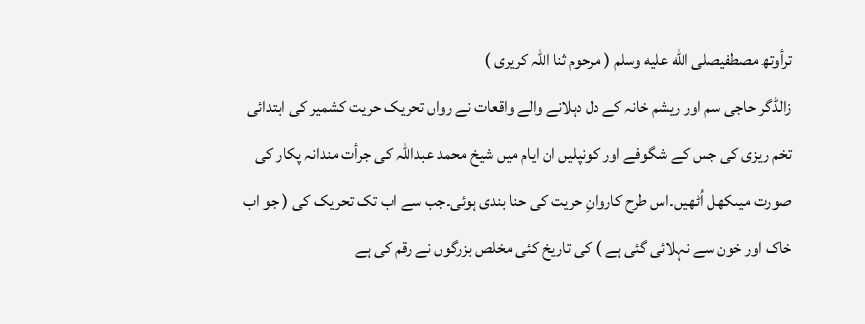ترأوتھ مصطفیصلى الله عليه وسلم ( مرحوم ثنا اللہ کریری )
زالڈگر حاجی سم اور ریشم خانہ کے دل دہلانے والے واقعات نے رواں تحریک حریت کشمیر کی ابتدائی تخم ریزی کی جس کے شگوفے اور کونپلیں ان ایام میں شیخ محمد عبداللہ کی جرأت مندانہ پکار کی صورت میںکھل اُٹھیں۔اس طرح کاروانِ حریت کی حنا بندی ہوئی۔جب سے اب تک تحریک کی ( جو اب خاک اور خون سے نہلائی گئی ہے ) کی تاریخ کئی مخلص بزرگوں نے رقم کی ہے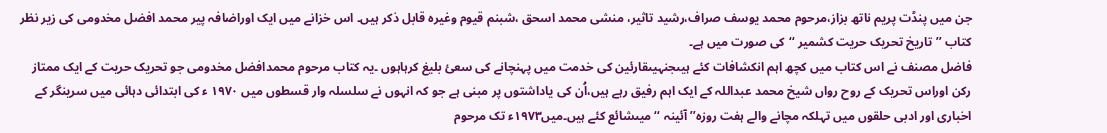جن میں پنڈت پریم ناتھ بزاز،مرحوم محمد یوسف صراف،رشید تاثیر، منشی محمد اسحق ،شبنم قیوم وغیرہ قابل ذکر ہیں۔ اس خزانے میں ایک اوراضافہ پیر محمد افضل مخدومی کی زیر نظر کتاب ’’تاریخ تحریک حریت کشمیر ‘‘کی صورت میں ہے۔
فاضل مصنف نے اس کتاب میں کچھ اہم انکشافات کئے ہیںجنہیںقارئین کی خدمت میں پہنچانے کی سعیٔ بلیغ کرہاہوں ۔یہ کتاب مرحوم محمدافضل مخدومی جو تحریک حریت کے ایک ممتاز رکن اوراس تحریک کے روح رواں شیخ محمد عبداللہ کے ایک اہم رفیق رہے ہیں،اُن کی یاداشتوں پر مبنی ہے جو کہ انہوں نے سلسلہ وار قسطوں میں ۱۹۷۰ ء کی ابتدائی دہائی میں سرینگر کے اخباری اور ادبی حلقوں میں تہلکہ مچانے والے ہفت روزہ’’ آئینہ ‘‘میںشائع کئے ہیں۔میں۱۹۷۳ء تک مرحوم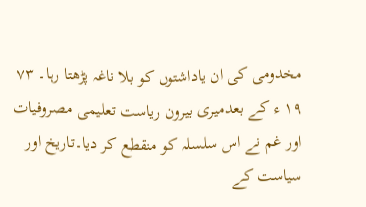مخدومی کی ان یاداشتوں کو بلا ناغہ پڑھتا رہا۔ ۷۳ ۱۹ ء کے بعدمیری بیرون ریاست تعلیمی مصروفیات اور غم نے اس سلسلہ کو منقطع کر دیا۔تاریخ اور سیاست کے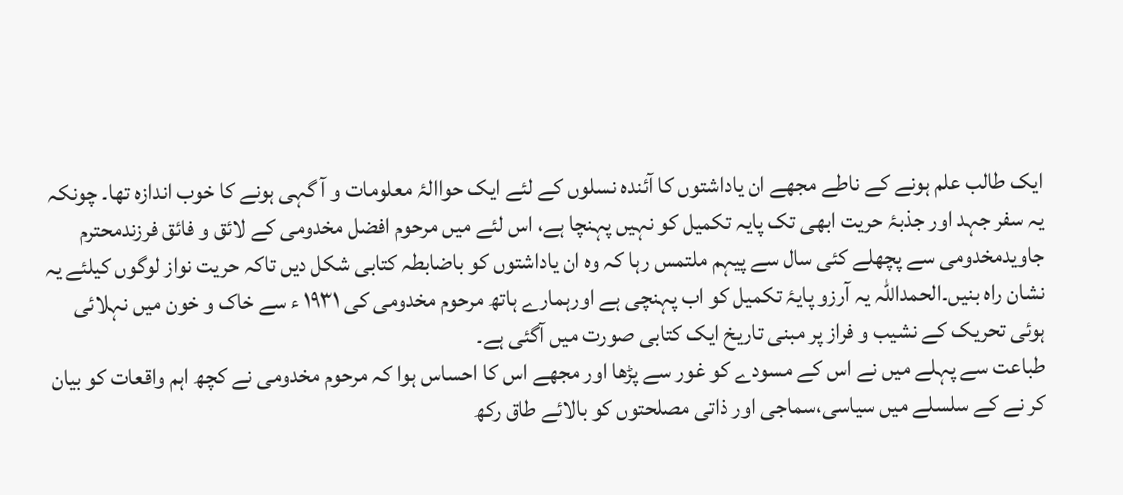ایک طالب علم ہونے کے ناطے مجھے ان یاداشتوں کا آئندہ نسلوں کے لئے ایک حواالۂ معلومات و آ گہی ہونے کا خوب اندازہ تھا۔ چونکہ یہ سفر جہد اور جذبۂ حریت ابھی تک پایہ تکمیل کو نہیں پہنچا ہے، اس لئے میں مرحوم افضل مخدومی کے لائق و فائق فرزندمحترم جاویدمخدومی سے پچھلے کئی سال سے پیہم ملتمس رہا کہ وہ ان یاداشتوں کو باضابطہ کتابی شکل دیں تاکہ حریت نواز لوگوں کیلئے یہ نشان راہ بنیں۔الحمداللہ یہ آرزو پایۂ تکمیل کو اب پہنچی ہے اورہمارے ہاتھ مرحوم مخدومی کی ۱۹۳۱ ء سے خاک و خون میں نہلائی ہوئی تحریک کے نشیب و فراز پر مبنی تاریخ ایک کتابی صورت میں آگئی ہے۔
طباعت سے پہلے میں نے اس کے مسودے کو غور سے پڑھا اور مجھے اس کا احساس ہوا کہ مرحوم مخدومی نے کچھ اہم واقعات کو بیان کر نے کے سلسلے میں سیاسی،سماجی اور ذاتی مصلحتوں کو بالائے طاق رکھ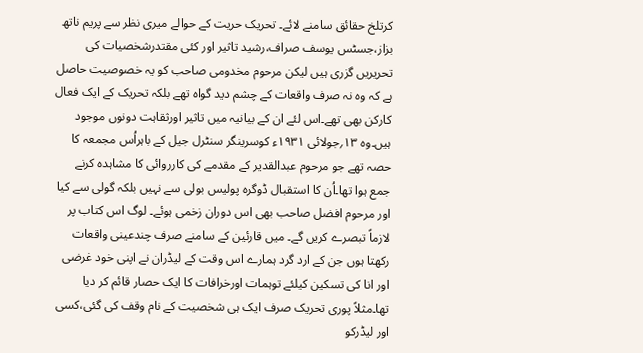کرتلخ حقائق سامنے لائے۔ تحریک حریت کے حوالے میری نظر سے پریم ناتھ بزاز،جسٹس یوسف صراف،رشید تاثیر اور کئی مقتدرشخصیات کی تحریریں گزری ہیں لیکن مرحوم مخدومی صاحب کو یہ خصوصیت حاصل ہے کہ وہ نہ صرف واقعات کے چشم دید گواہ تھے بلکہ تحریک کے ایک فعال کارکن بھی تھے۔اس لئے ان کے بیانیہ میں تاثیر اورثقاہت دونوں موجود ہیں۔وہ ۱۳؍جولائی ۱۹۳۱ء کوسرینگر سنٹرل جیل کے باہراُس مجمعہ کا حصہ تھے جو مرحوم عبدالقدیر کے مقدمے کی کارروائی کا مشاہدہ کرنے جمع ہوا تھا۔اُن کا استقبال ڈوگرہ پولیس بولی سے نہیں بلکہ گولی سے کیا اور مرحوم افضل صاحب بھی اس دوران زخمی ہوئے۔ لوگ اس کتاب پر لازماً تبصرے کریں گے۔ میں قارئین کے سامنے صرف چندعینی واقعات رکھتا ہوں جن کے ارد گرد ہمارے اس وقت کے لیڈران نے اپنی خود غرضی اور انا کی تسکین کیلئے توہمات اورخرافات کا ایک حصار قائم کر دیا تھا۔مثلاً پوری تحریک صرف ایک ہی شخصیت کے نام وقف کی گئی،کسی اور لیڈرکو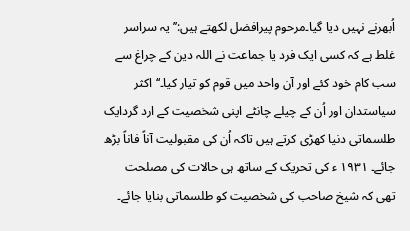اُبھرنے نہیں دیا گیا۔مرحوم پیرافضل لکھتے ہیں:’’ یہ سراسر غلط ہے کہ کسی ایک فرد یا جماعت نے اللہ دین کے چراغ سے سب کام خود کئے اور آن واحد میں قوم کو تیار کیا۔‘‘اکثر سیاستدان اور اُن کے چیلے چانٹے اپنی شخصیت کے ارد گردایک طلسماتی دنیا کھڑی کرتے ہیں تاکہ اُن کی مقبولیت آناً فاناً بڑھ جائے۔ ۱۹۳۱ ء کی تحریک کے ساتھ ہی حالات کی مصلحت تھی کہ شیخ صاحب کی شخصیت کو طلسماتی بنایا جائے۔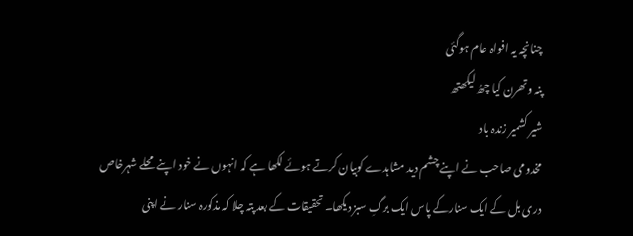چنانچہ یہ افواہ عام ہوگئی
پنہ وتھرن کیا چھُ لیکھتھ
شیر کشمیر زندہ باد
مخدومی صاحب نے اپنے چشم دید مشاہدے کوبیان کرتے ہوئے لکھا ہے کہ انہوں نے خود اپنے محلے شہرخاص دری بل کے ایک سنارکے پاس ایک برگِ سبز دیکھا۔ تحقیقات کے بعد پتہ چلا کہ مذکورہ سنار نے اپنی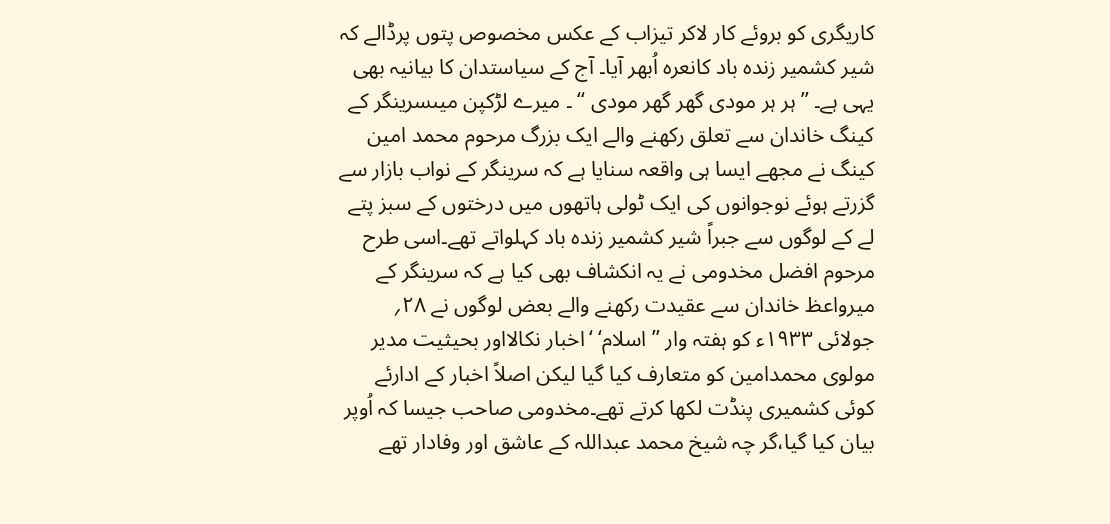کاریگری کو بروئے کار لاکر تیزاب کے عکس مخصوص پتوں پرڈالے کہ شیر کشمیر زندہ باد کانعرہ اُبھر آیا۔ آج کے سیاستدان کا بیانیہ بھی یہی ہے۔ ’’ ہر ہر مودی گھر گھر مودی ‘‘ ۔ میرے لڑکپن میںسرینگر کے کینگ خاندان سے تعلق رکھنے والے ایک بزرگ مرحوم محمد امین کینگ نے مجھے ایسا ہی واقعہ سنایا ہے کہ سرینگر کے نواب بازار سے گزرتے ہوئے نوجوانوں کی ایک ٹولی ہاتھوں میں درختوں کے سبز پتے لے کے لوگوں سے جبراً شیر کشمیر زندہ باد کہلواتے تھے۔اسی طرح مرحوم افضل مخدومی نے یہ انکشاف بھی کیا ہے کہ سرینگر کے میرواعظ خاندان سے عقیدت رکھنے والے بعض لوگوں نے ۲۸؍ جولائی ۱۹۳۳ء کو ہفتہ وار ’’ اسلام‘ ‘اخبار نکالااور بحیثیت مدیر مولوی محمدامین کو متعارف کیا گیا لیکن اصلاً اخبار کے ادارئے کوئی کشمیری پنڈت لکھا کرتے تھے۔مخدومی صاحب جیسا کہ اُوپر بیان کیا گیا،گر چہ شیخ محمد عبداللہ کے عاشق اور وفادار تھے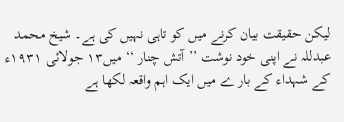لیکن حقیقت بیان کرنے میں کو تاہی نہیں کی ہے۔ شیخ محمد عبدللہ نے اپنی خود نوشت ’’آتش چنار ‘‘ میں۱۳ جولائی ۱۹۳۱ء کے شہداء کے بار ے میں ایک اہم واقعہ لکھا ہے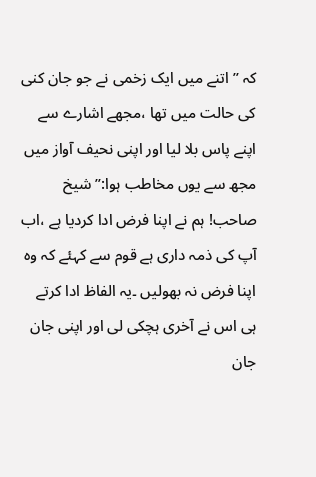کہ ’’ اتنے میں ایک زخمی نے جو جان کنی کی حالت میں تھا ،مجھے اشارے سے اپنے پاس بلا لیا اور اپنی نحیف آواز میں مجھ سے یوں مخاطب ہوا:’’ شیخ صاحب! ہم نے اپنا فرض ادا کردیا ہے ،اب آپ کی ذمہ داری ہے قوم سے کہئے کہ وہ اپنا فرض نہ بھولیں ۔یہ الفاظ ادا کرتے ہی اس نے آخری ہچکی لی اور اپنی جان جان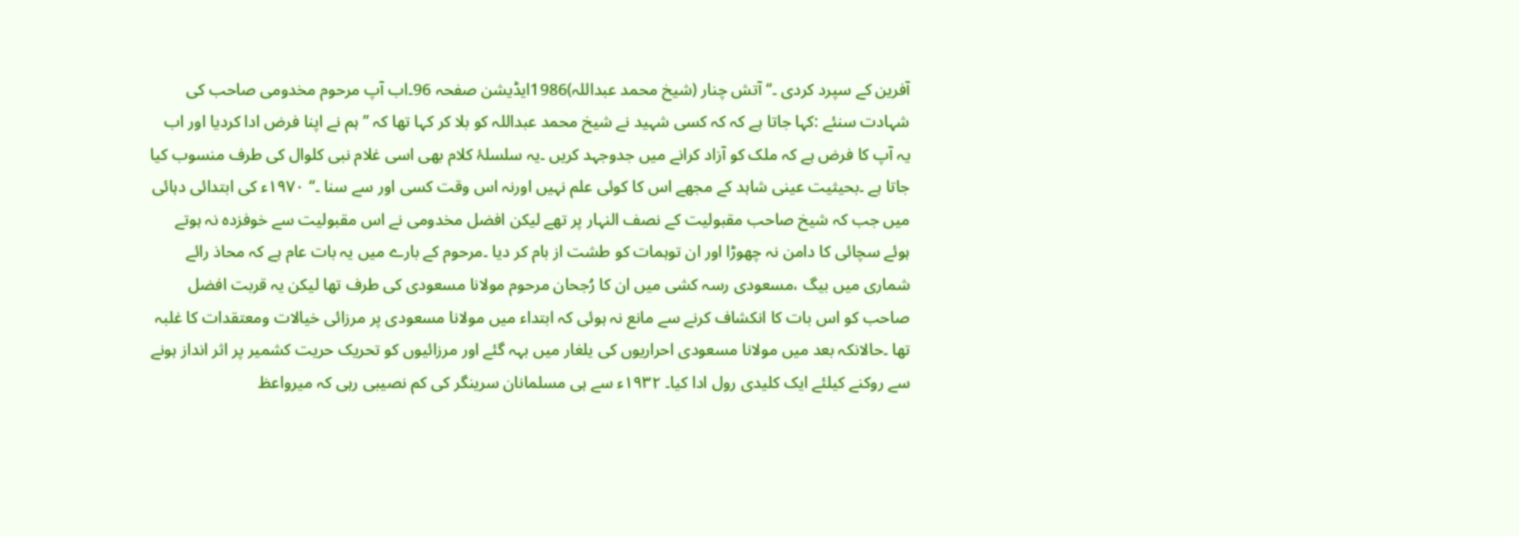آفرین کے سپرد کردی ۔‘‘ آتش چنار (شیخ محمد عبداللہ)1986ایڈیشن صفحہ 96۔اب آپ مرحوم مخدومی صاحب کی شہادت سنئے :کہا جاتا ہے کہ کہ کسی شہید نے شیخ محمد عبداللہ کو بلا کر کہا تھا کہ ’’ہم نے اپنا فرض ادا کردیا اور اب یہ آپ کا فرض ہے کہ ملک کو آزاد کرانے میں جدوجہد کریں ۔یہ سلسلۂ کلام بھی اسی غلام نبی کلوال کی طرف منسوب کیا جاتا ہے ۔بحیثیت عینی شاہد کے مجھے اس کا کوئی علم نہیں اورنہ اس وقت کسی اور سے سنا ۔‘‘ ۱۹۷۰ء کی ابتدائی دہائی میں جب کہ شیخ صاحب مقبولیت کے نصف النہار پر تھے لیکن افضل مخدومی نے اس مقبولیت سے خوفزدہ نہ ہوتے ہوئے سچائی کا دامن نہ چھوڑا اور ان توہمات کو طشت از بام کر دیا ۔مرحوم کے بارے میں یہ بات عام ہے کہ محاذ رائے شماری میں بیگ ،مسعودی رسہ کشی میں ان کا رُجحان مرحوم مولانا مسعودی کی طرف تھا لیکن یہ قربت افضل صاحب کو اس بات کا انکشاف کرنے سے مانع نہ ہوئی کہ ابتداء میں مولانا مسعودی پر مرزائی خیالات ومعتقدات کا غلبہ تھا ۔حالانکہ بعد میں مولانا مسعودی احراریوں کی یلغار میں بہہ گئے اور مرزائیوں کو تحریک حریت کشمیر پر اثر انداز ہونے سے روکنے کیلئے ایک کلیدی رول ادا کیا۔ ۱۹۳۲ء سے ہی مسلمانان سرینگر کی کم نصیبی رہی کہ میرواعظ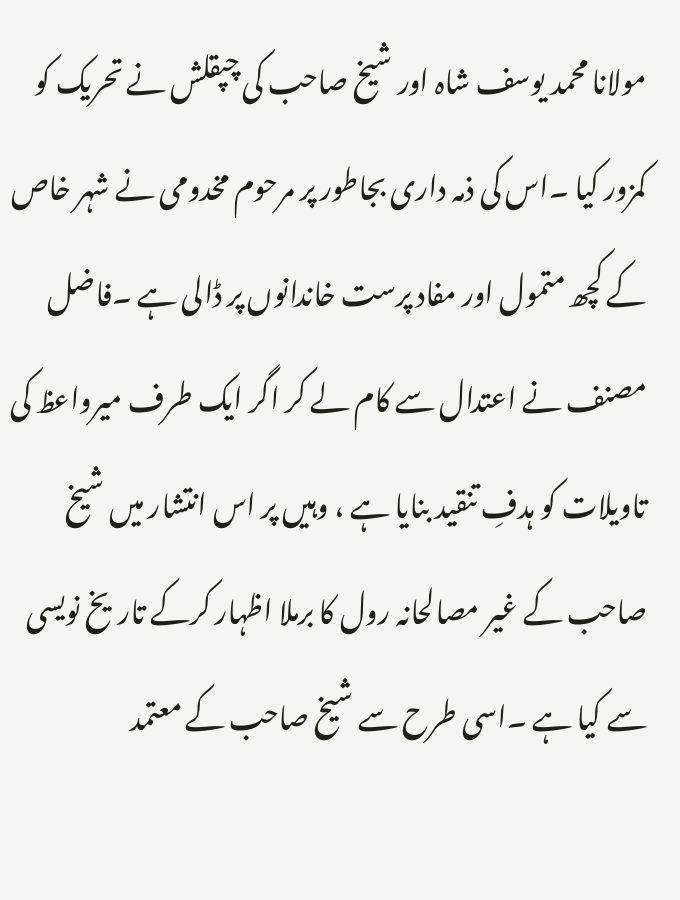مولانا محمد یوسف شاہ اور شیخ صاحب کی چپقلش نے تحریک کو کمزور کیا ۔اس کی ذمہ داری بجاطور پر مرحوم مخدومی نے شہر خاص کے کچھ متمول اور مفاد پرست خاندانوں پر ڈالی ہے ۔فاضل مصنف نے اعتدال سے کام لے کر اگر ایک طرف میرواعظ کی تاویلات کو ہدفِ تنقید بنایا ہے ، وہیں پر اس انتشار میں شیخ صاحب کے غیر مصالحانہ رول کا برملا اظہار کرکے تاریخ نویسی سے کیا ہے ۔اسی طرح سے شیخ صاحب کے معتمد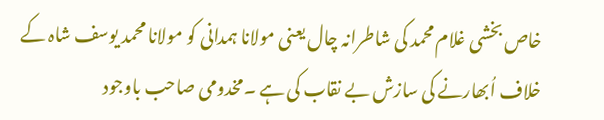خاص بخشی غلام محمد کی شاطرانہ چال یعنی مولانا ہمدانی کو مولانا محمد یوسف شاہ کے خلاف اُبھارنے کی سازش بے نقاب کی ہے ۔مخدومی صاحب باوجود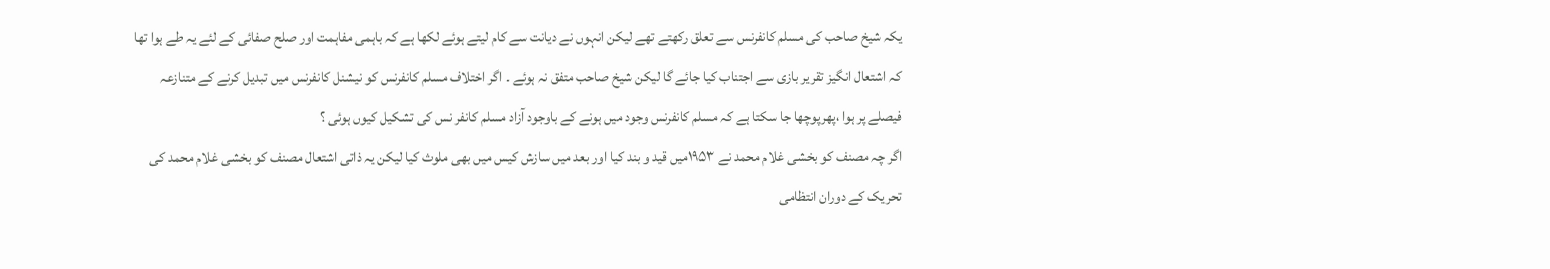یکہ شیخ صاحب کی مسلم کانفرنس سے تعلق رکھتے تھے لیکن انہوں نے دیانت سے کام لیتے ہوئے لکھا ہے کہ باہمی مفاہمت اور صلح صفائی کے لئے یہ طے ہوا تھا کہ اشتعال انگیز تقریر بازی سے اجتناب کیا جائے گا لیکن شیخ صاحب متفق نہ ہوئے ۔ اگر اختلاف مسلم کانفرنس کو نیشنل کانفرنس میں تبدیل کرنے کے متنازعہ فیصلے پر ہوا ،پھرپوچھا جا سکتا ہے کہ مسلم کانفرنس وجود میں ہونے کے باوجود آزاد مسلم کانفر نس کی تشکیل کیوں ہوئی ؟
اگر چہ مصنف کو بخشی غلام محمد نے ۱۹۵۳میں قید و بند کیا اور بعد میں سازش کیس میں بھی ملوث کیا لیکن یہ ذاتی اشتعال مصنف کو بخشی غلام محمد کی تحریک کے دوران انتظامی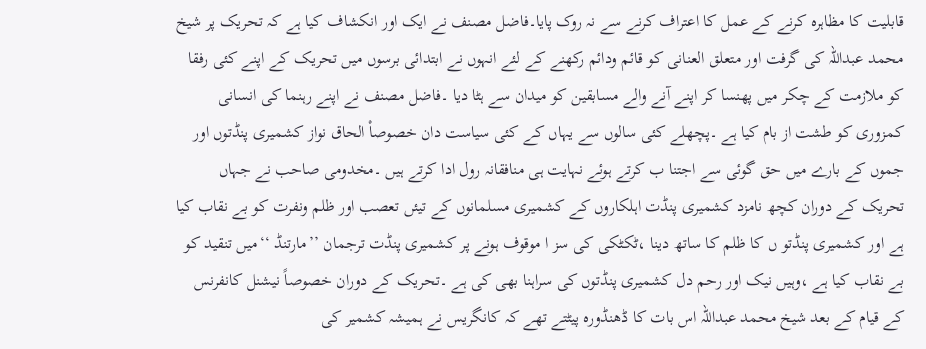قابلیت کا مظاہرہ کرنے کے عمل کا اعتراف کرنے سے نہ روک پایا۔فاضل مصنف نے ایک اور انکشاف کیا ہے کہ تحریک پر شیخ محمد عبداللہ کی گرفت اور متعلق العنانی کو قائم ودائم رکھنے کے لئے انہوں نے ابتدائی برسوں میں تحریک کے اپنے کئی رفقا کو ملازمت کے چکر میں پھنسا کر اپنے آنے والے مسابقین کو میدان سے ہٹا دیا ۔فاضل مصنف نے اپنے رہنما کی انسانی کمزوری کو طشت از بام کیا ہے ۔پچھلے کئی سالوں سے یہاں کے کئی سیاست دان خصوصاْ الحاق نواز کشمیری پنڈتوں اور جموں کے بارے میں حق گوئی سے اجتنا ب کرتے ہوئے نہایت ہی منافقانہ رول ادا کرتے ہیں ۔مخدومی صاحب نے جہاں تحریک کے دوران کچھ نامزد کشمیری پنڈت اہلکاروں کے کشمیری مسلمانوں کے تیئں تعصب اور ظلم ونفرت کو بے نقاب کیا ہے اور کشمیری پنڈتو ں کا ظلم کا ساتھ دینا ،ٹکٹکی کی سز ا موقوف ہونے پر کشمیری پنڈت ترجمان ’’مارتنڈ ‘‘میں تنقید کو بے نقاب کیا ہے ،وہیں نیک اور رحم دل کشمیری پنڈتوں کی سراہنا بھی کی ہے ۔تحریک کے دوران خصوصاً نیشنل کانفرنس کے قیام کے بعد شیخ محمد عبداللہ اس بات کا ڈھنڈورہ پیٹتے تھے کہ کانگریس نے ہمیشہ کشمیر کی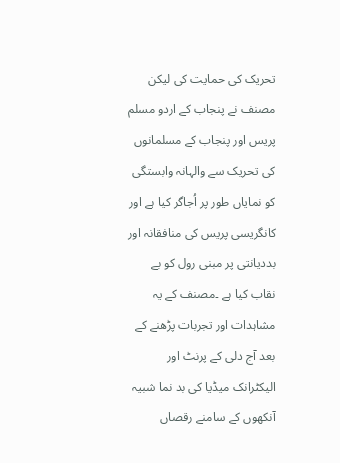تحریک کی حمایت کی لیکن مصنف نے پنجاب کے اردو مسلم پریس اور پنجاب کے مسلمانوں کی تحریک سے والہانہ وابستگی کو نمایاں طور پر اُجاگر کیا ہے اور کانگریسی پریس کی منافقانہ اور بددیانتی پر مبنی رول کو بے نقاب کیا ہے ۔مصنف کے یہ مشاہدات اور تجربات پڑھنے کے بعد آج دلی کے پرنٹ اور الیکٹرانک میڈیا کی بد نما شبیہ آنکھوں کے سامنے رقصاں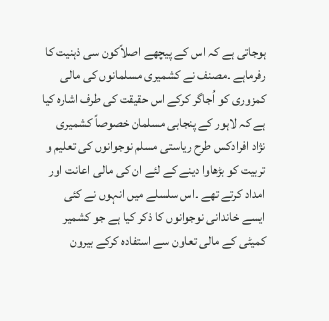ہوجاتی ہے کہ اس کے پیچھے اصلاًکون سی ذہنیت کا رفرماہے ۔مصنف نے کشمیری مسلمانوں کی مالی کمزوری کو اُجاگر کرکے اس حقیقت کی طرف اشارہ کیا ہے کہ لاہور کے پنجابی مسلمان خصوصاً کشمیری نژاد افرادکس طرح ریاستی مسلم نوجوانوں کی تعلیم و تربیت کو بڑھاوا دینے کے لئے ان کی مالی اعانت اور امداد کرتے تھے ۔اس سلسلے میں انہوں نے کئی ایسے خاندانی نوجوانوں کا ذکر کیا ہے جو کشمیر کمیٹی کے مالی تعاون سے استفادہ کرکے بیرون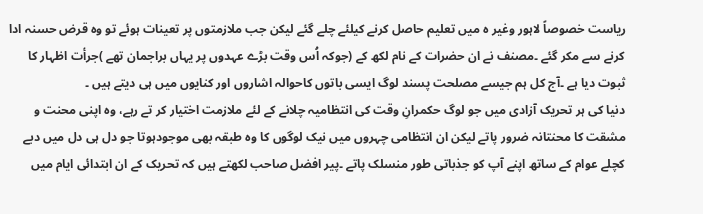ریاست خصوصاً لاہور وغیر ہ میں تعلیم حاصل کرنے کیلئے چلے گئے لیکن جب ملازمتوں پر تعینات ہوئے تو وہ قرض حسنہ ادا کرنے سے مکر گئے ۔مصنف نے ان حضرات کے نام لکھ کے (جوکہ اُس وقت بڑے عہدوں پر یہاں براجمان تھے )جرأت اظہار کا ثبوت دیا ہے ۔آج کل ہم جیسے مصلحت پسند لوگ ایسی باتوں کاحوالہ اشاروں اور کنایوں میں ہی دیتے ہیں ۔
دنیا کی ہر تحریک آزادی میں جو لوگ حکمرانِ وقت کی انتظامیہ چلانے کے لئے ملازمت اختیار کر تے رہے، وہ اپنی محنت و مشقت کا محنتانہ ضرور پاتے لیکن ان انتظامی چہروں میں نیک لوگوں کا وہ طبقہ بھی موجودہوتا جو دل ہی دل میں دبے کچلے عوام کے ساتھ اپنے آپ کو جذباتی طور منسلک پاتے ۔پیر افضل صاحب لکھتے ہیں کہ تحریک کے ان ابتدائی ایام میں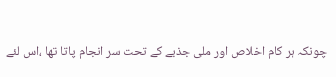چونکہ ہر کام اخلاص اور ملی جذبے کے تحت سر انجام پاتا تھا ،اس لئے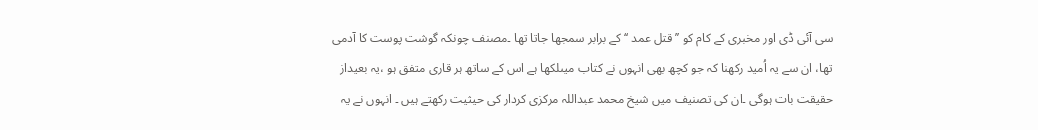سی آئی ڈی اور مخبری کے کام کو ’’ قتل عمد ‘‘ کے برابر سمجھا جاتا تھا ۔مصنف چونکہ گوشت پوست کا آدمی تھا، ان سے یہ اُمید رکھنا کہ جو کچھ بھی انہوں نے کتاب میںلکھا ہے اس کے ساتھ ہر قاری متفق ہو ،یہ بعیداز حقیقت بات ہوگی ۔ان کی تصنیف میں شیخ محمد عبداللہ مرکزی کردار کی حیثیت رکھتے ہیں ۔ انہوں نے یہ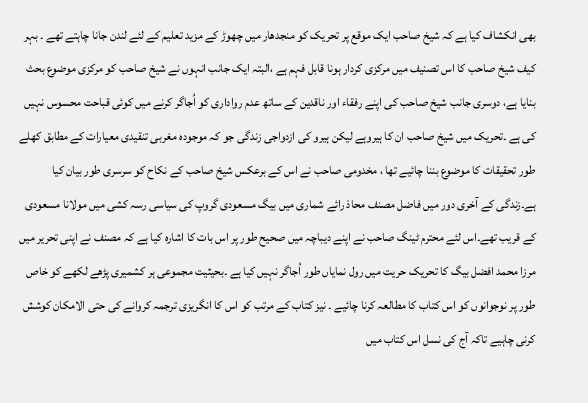بھی انکشاف کیا ہے کہ شیخ صاحب ایک موقع پر تحریک کو منجدھار میں چھوڑ کے مزید تعلیم کے لئے لندن جانا چاہتے تھے ۔ بہر کیف شیخ صاحب کا اس تصنیف میں مرکزی کردار ہونا قابل فہم ہے ،البتہ ایک جانب انہوں نے شیخ صاحب کو مرکزی موضوع بحث بنایا ہے، دوسری جانب شیخ صاحب کی اپنے رفقاء اور ناقدین کے ساتھ عدم رواداری کو اُجاگر کرنے میں کوئی قباحت محسوس نہیں کی ہے ۔تحریک میں شیخ صاحب ان کا ہیروہے لیکن ہیرو کی ازدواجی زندگی جو کہ موجودہ مغربی تنقیدی معیارات کے مطابق کھلے طور تحقیقات کا موضوع بننا چائیے تھا ، مخدومی صاحب نے اس کے برعکس شیخ صاحب کے نکاح کو سرسری طور بیان کیا ہے۔زندگی کے آخری دور میں فاضل مصنف محاذ رائے شماری میں بیگ مسعودی گروپ کی سیاسی رسہ کشی میں مولانا مسعودی کے قریب تھے۔اس لئے محترم ٹینگ صاحب نے اپنے دیباچہ میں صحیح طور پر اس بات کا اشارہ کیا ہے کہ مصنف نے اپنی تحریر میں مرزا محمد افضل بیگ کا تحریک حریت میں رول نمایاں طور اُجاگر نہیں کیا ہے ۔بحیثیت مجموعی ہر کشمیری پڑھے لکھے کو خاص طور پر نوجوانوں کو اس کتاب کا مطالعہ کرنا چائیے ۔ نیز کتاب کے مرتب کو اس کا انگریزی ترجمہ کروانے کی حتی الامکان کوشش کرنی چاہیے تاکہ آج کی نسل اس کتاب میں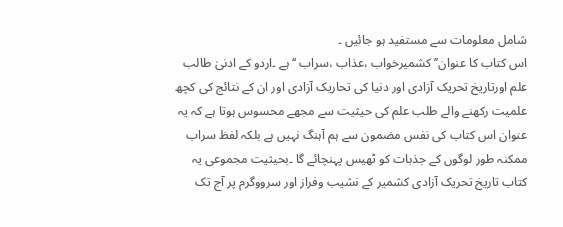شامل معلومات سے مستفید ہو جائیں ۔
اس کتاب کا عنوان’’ کشمیرخواب ،عذاب ،سراب ‘‘ہے ۔اردو کے ادنیٰ طالب علم اورتاریخ تحریک آزادی اور دنیا کی تحاریک آزادی اور ان کے نتائج کی کچھ علمیت رکھنے والے طلب علم کی حیثیت سے مجھے محسوس ہوتا ہے کہ یہ عنوان اس کتاب کی نفس مضمون سے ہم آہنگ نہیں ہے بلکہ لفظ سراب ممکنہ طور لوگوں کے جذبات کو ٹھیس پہنچائے گا ۔بحیثیت مجموعی یہ کتاب تاریخ تحریک آزادی کشمیر کے نشیب وفراز اور سرووگرم پر آج تک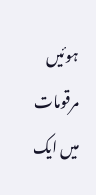ہوئیں مرقومات میں ایک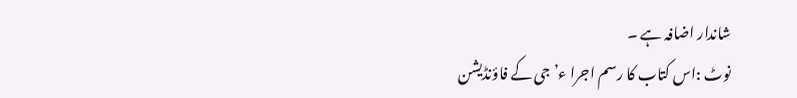شاندار اضافہ ہے ۔
نوٹ :اس کتاب کا رسم اجرا ء’ جی کے فاؤنڈیشن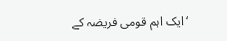‘ایک اہم قومی فریضہ کے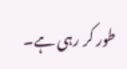طور کر رہی ہے۔